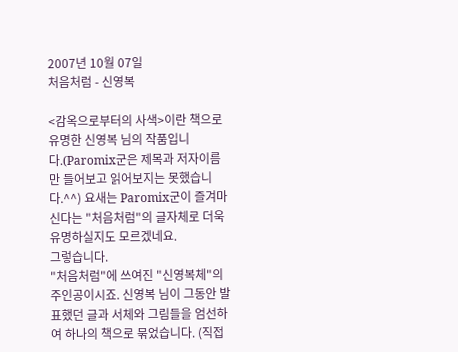2007년 10월 07일
처음처럼 - 신영복

<감옥으로부터의 사색>이란 책으로 유명한 신영복 님의 작품입니다.(Paromix군은 제목과 저자이름만 들어보고 읽어보지는 못했습니다.^^) 요새는 Paromix군이 즐겨마신다는 "처음처럼"의 글자체로 더욱 유명하실지도 모르겠네요.
그렇습니다.
"처음처럼"에 쓰여진 "신영복체"의 주인공이시죠. 신영복 님이 그동안 발표했던 글과 서체와 그림들을 엄선하여 하나의 책으로 묶었습니다. (직접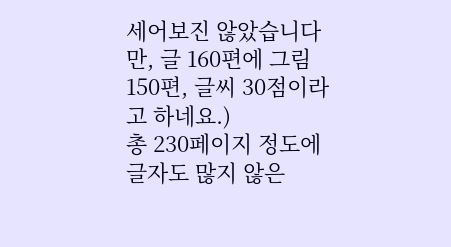세어보진 않았습니다만, 글 160편에 그림 150편, 글씨 30점이라고 하네요.)
총 230페이지 정도에 글자도 많지 않은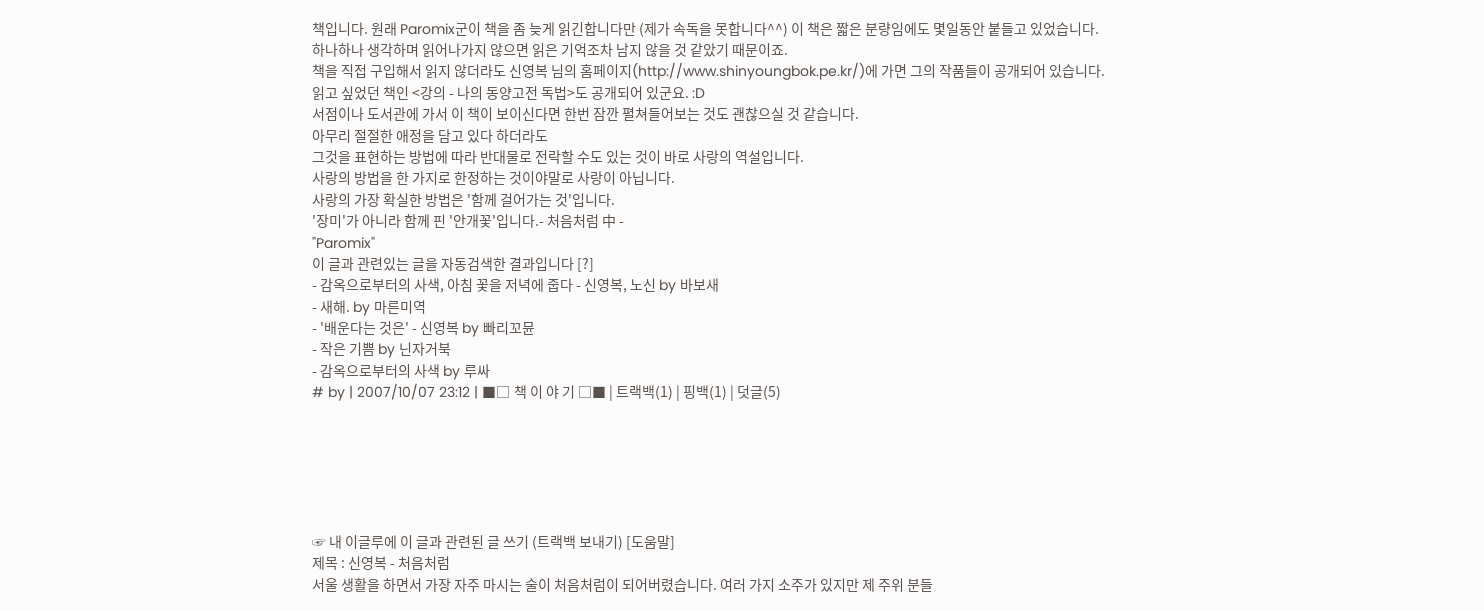책입니다. 원래 Paromix군이 책을 좀 늦게 읽긴합니다만 (제가 속독을 못합니다^^) 이 책은 짧은 분량임에도 몇일동안 붙들고 있었습니다. 하나하나 생각하며 읽어나가지 않으면 읽은 기억조차 남지 않을 것 같았기 때문이죠.
책을 직접 구입해서 읽지 않더라도 신영복 님의 홈페이지(http://www.shinyoungbok.pe.kr/)에 가면 그의 작품들이 공개되어 있습니다. 읽고 싶었던 책인 <강의 - 나의 동양고전 독법>도 공개되어 있군요. :D
서점이나 도서관에 가서 이 책이 보이신다면 한번 잠깐 펼쳐들어보는 것도 괜찮으실 것 같습니다.
아무리 절절한 애정을 담고 있다 하더라도
그것을 표현하는 방법에 따라 반대물로 전락할 수도 있는 것이 바로 사랑의 역설입니다.
사랑의 방법을 한 가지로 한정하는 것이야말로 사랑이 아닙니다.
사랑의 가장 확실한 방법은 '함께 걸어가는 것'입니다.
'장미'가 아니라 함께 핀 '안개꽃'입니다.- 처음처럼 中 -
"Paromix"
이 글과 관련있는 글을 자동검색한 결과입니다 [?]
- 감옥으로부터의 사색, 아침 꽃을 저녁에 줍다 - 신영복, 노신 by 바보새
- 새해. by 마른미역
- '배운다는 것은' - 신영복 by 빠리꼬뮨
- 작은 기쁨 by 닌자거북
- 감옥으로부터의 사색 by 루싸
# by | 2007/10/07 23:12 | ■□ 책 이 야 기 □■ | 트랙백(1) | 핑백(1) | 덧글(5)






☞ 내 이글루에 이 글과 관련된 글 쓰기 (트랙백 보내기) [도움말]
제목 : 신영복 - 처음처럼
서울 생활을 하면서 가장 자주 마시는 술이 처음처럼이 되어버렸습니다. 여러 가지 소주가 있지만 제 주위 분들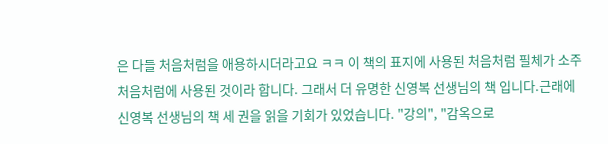은 다들 처음처럼을 애용하시더라고요 ㅋㅋ 이 책의 표지에 사용된 처음처럼 필체가 소주 처음처럼에 사용된 것이라 합니다. 그래서 더 유명한 신영복 선생님의 책 입니다.근래에 신영복 선생님의 책 세 권을 읽을 기회가 있었습니다. "강의", "감옥으로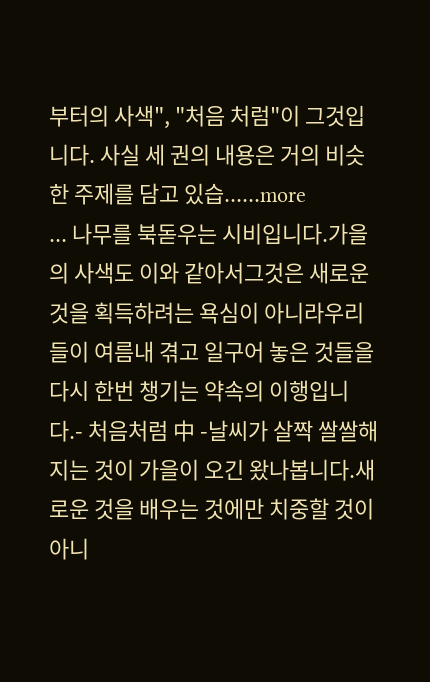부터의 사색", "처음 처럼"이 그것입니다. 사실 세 권의 내용은 거의 비슷한 주제를 담고 있습......more
... 나무를 북돋우는 시비입니다.가을의 사색도 이와 같아서그것은 새로운 것을 획득하려는 욕심이 아니라우리들이 여름내 겪고 일구어 놓은 것들을다시 한번 챙기는 약속의 이행입니다.- 처음처럼 中 -날씨가 살짝 쌀쌀해지는 것이 가을이 오긴 왔나봅니다.새로운 것을 배우는 것에만 치중할 것이 아니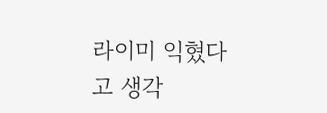라이미 익혔다고 생각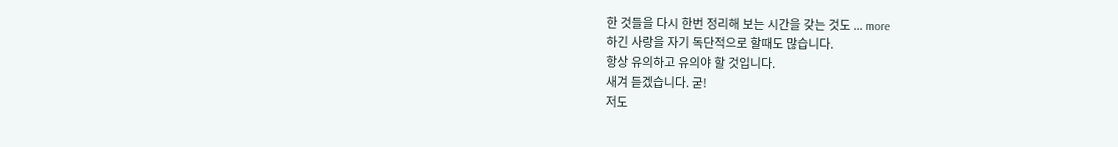한 것들을 다시 한번 정리해 보는 시간을 갖는 것도 ... more
하긴 사랑을 자기 독단적으로 할때도 많습니다.
항상 유의하고 유의야 할 것입니다.
새겨 듣겠습니다. 굳!
저도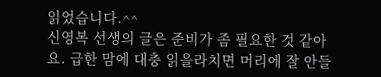읽었습니다.^^
신영복 선생의 글은 준비가 좀 필요한 것 같아요. 급한 맘에 대충 읽을라치면 머리에 잘 안들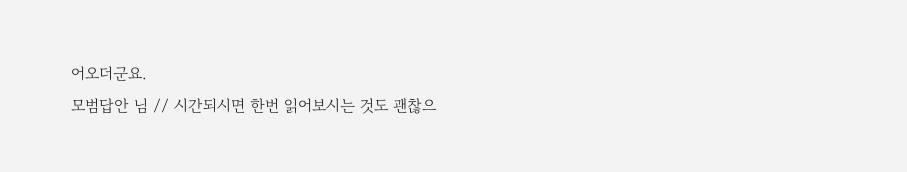어오더군요.
모범답안 님 // 시간되시면 한번 읽어보시는 것도 괜찮으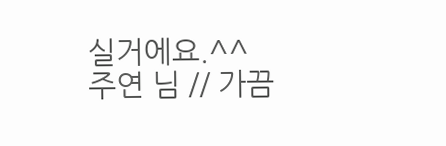실거에요.^^
주연 님 // 가끔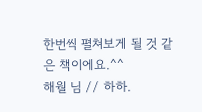한번씩 펼쳐보게 될 것 같은 책이에요.^^
해월 님 // 하하.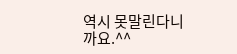역시 못말린다니까요.^^